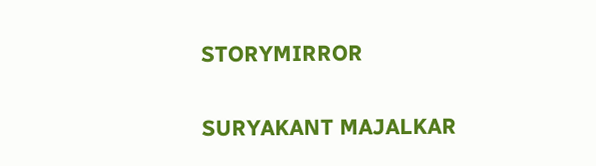STORYMIRROR

SURYAKANT MAJALKAR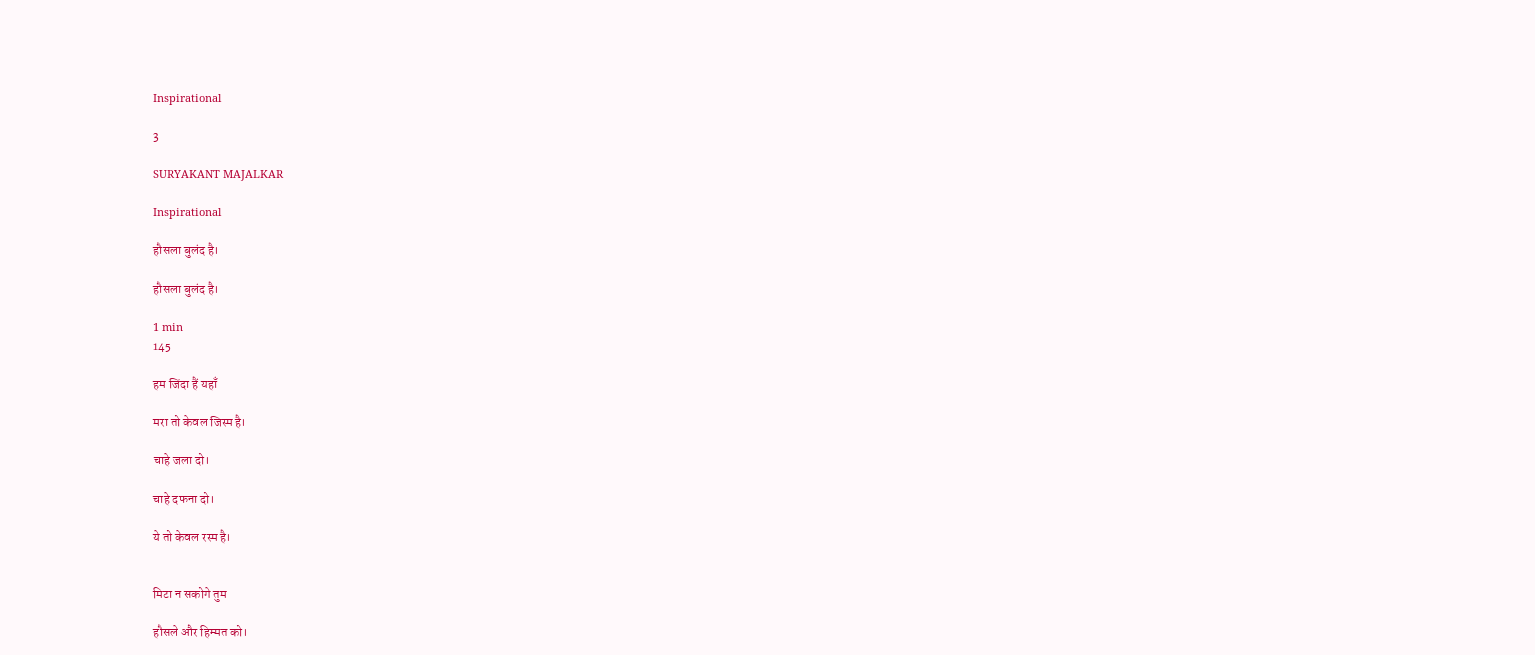Inspirational

3

SURYAKANT MAJALKAR

Inspirational

हौसला बुलंद है।

हौसला बुलंद है।

1 min
145

हम जिंदा हैं यहाँ

मरा तो केवल जिस्म है।

चाहे जला दो।

चाहे दफना दो।

ये तो केवल रस्म है।


मिटा न सकोगे तुम

हौसले और हिम्मत को।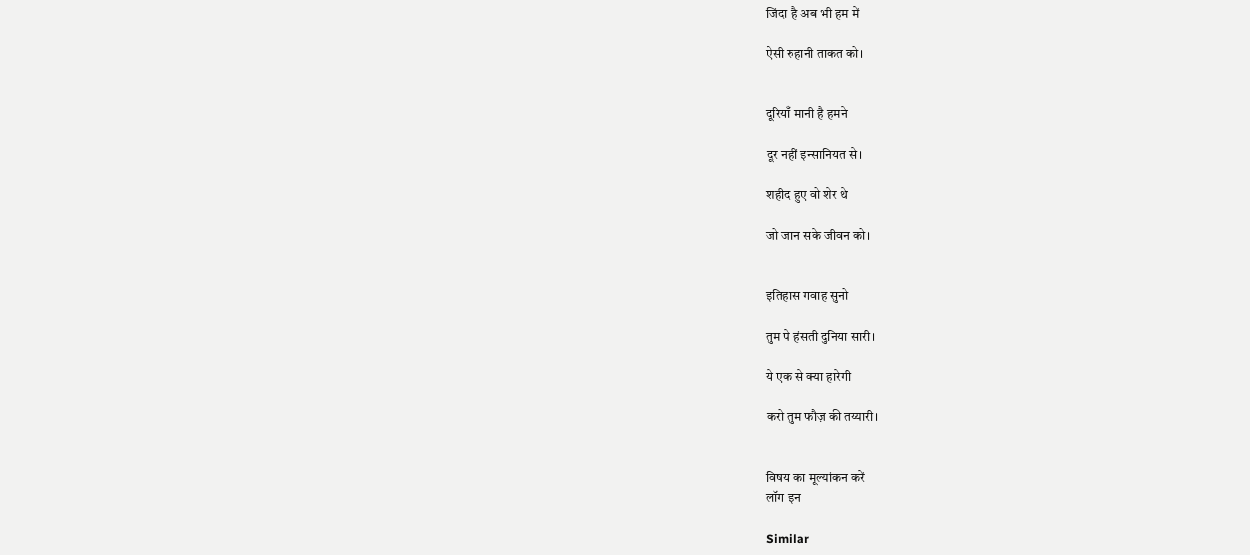जिंदा है अब भी हम में

ऐसी रुहानी ताकत को।


दूरियाँ मानी है हमने

दूर नहीं इन्सानियत से।

शहीद हुए वो शेर थे

जो जान सके जीवन को।


इतिहास गवाह सुनो

तुम पे हंसती दुनिया सारी।

ये एक से क्या हारेगी

करो तुम फौज़ की तय्यारी।


विषय का मूल्यांकन करें
लॉग इन

Similar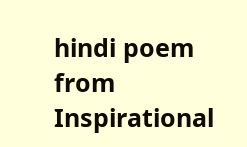hindi poem from Inspirational